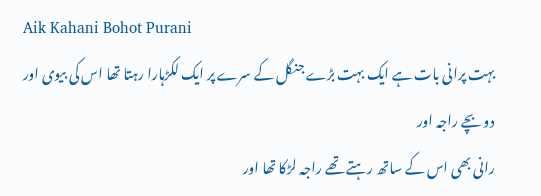Aik Kahani Bohot Purani
بہت پرانی بات ہے ایک بہت بڑے جنگل کے سرے پر ایک لکڑہارا رہتا تھا اس کی بیوی اور دو بچے راجہ اور
رانی بھی اس کے ساتھ رہتے تھے راجہ لڑکا تھا اور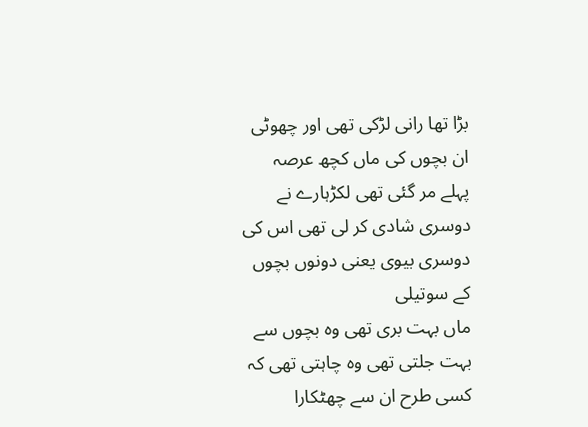بڑا تھا رانی لڑکی تھی اور چھوٹی ان بچوں کی ماں کچھ عرصہ
پہلے مر گئی تھی لکڑہارے نے دوسری شادی کر لی تھی اس کی دوسری بیوی یعنی دونوں بچوں کے سوتیلی
ماں بہت بری تھی وہ بچوں سے بہت جلتی تھی وہ چاہتی تھی کہ کسی طرح ان سے چھٹکارا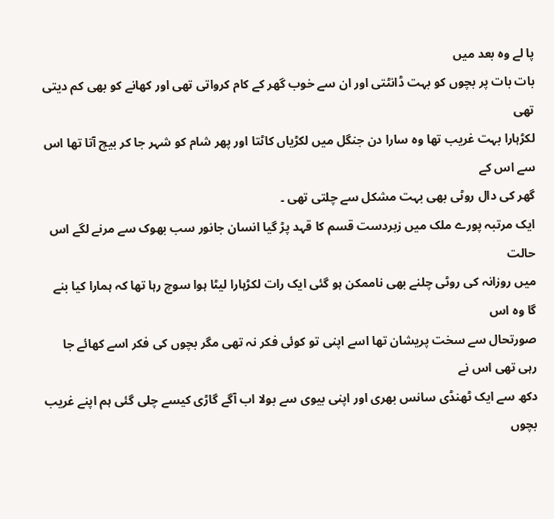پا لے وہ بعد میں
بات بات پر بچوں کو بہت ڈانٹتی اور ان سے خوب گھر کے کام کرواتی تھی اور کھانے کو بھی کم دیتی تھی
لکڑہارا بہت غریب تھا وہ سارا دن جنگل میں لکڑیاں کاٹتا اور پھر شام کو شہر جا کر بیچ آتا تھا اس سے اس کے
گھر کی دال روٹی بھی بہت مشکل سے چلتی تھی ۔
ایک مرتبہ پورے ملک میں زبردست قسم کا قہد پڑ گیا انسان جانور سب بھوک سے مرنے لگے اس حالت
میں روزانہ کی روٹی چلنے بھی ناممکن ہو گئی ایک رات لکڑہارا لیٹا ہوا سوچ رہا تھا کہ ہمارا کیا بنے گا وہ اس
صورتحال سے سخت پریشان تھا اسے اپنی تو کوئی فکر نہ تھی مگر بچوں کی فکر اسے کھائے جا رہی تھی اس نے
دکھ سے ایک ٹھنڈی سانس بھری اور اپنی بیوی سے بولا اب آگے گاڑی کیسے چلی گئی ہم اپنے غریب بچوں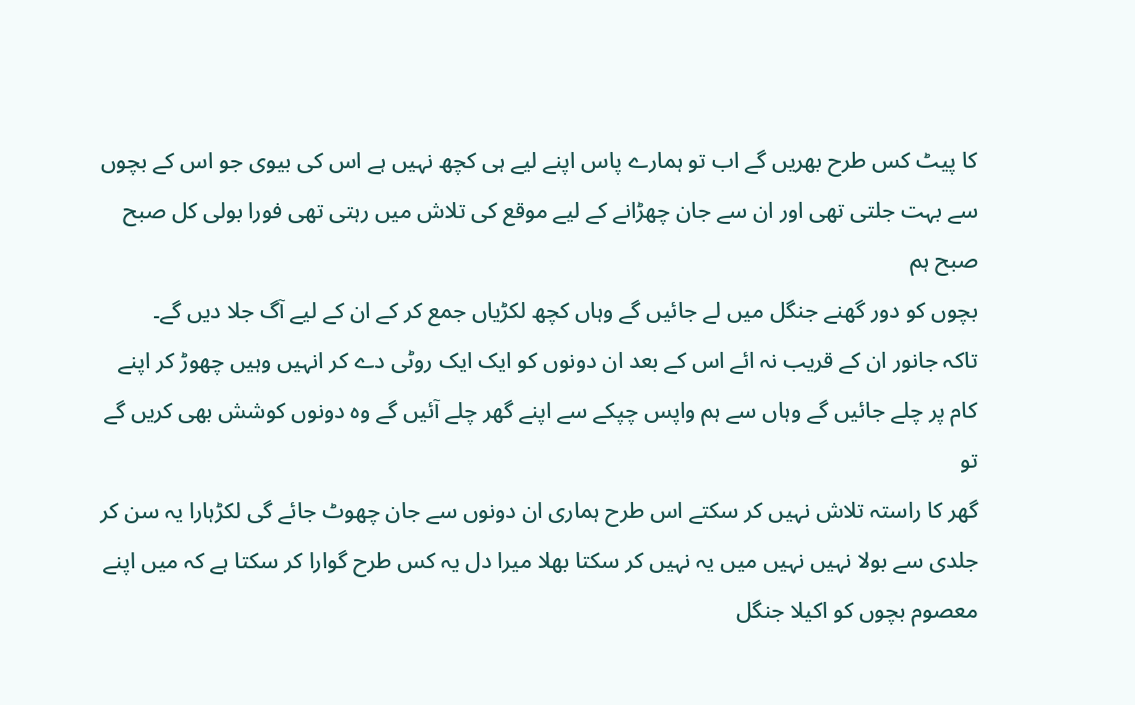کا پیٹ کس طرح بھریں گے اب تو ہمارے پاس اپنے لیے ہی کچھ نہیں ہے اس کی بیوی جو اس کے بچوں
سے بہت جلتی تھی اور ان سے جان چھڑانے کے لیے موقع کی تلاش میں رہتی تھی فورا بولی کل صبح صبح ہم
بچوں کو دور گھنے جنگل میں لے جائیں گے وہاں کچھ لکڑیاں جمع کر کے ان کے لیے آگ جلا دیں گے۔
تاکہ جانور ان کے قریب نہ ائے اس کے بعد ان دونوں کو ایک ایک روٹی دے کر انہیں وہیں چھوڑ کر اپنے
کام پر چلے جائیں گے وہاں سے ہم واپس چپکے سے اپنے گھر چلے آئیں گے وہ دونوں کوشش بھی کریں گے تو
گھر کا راستہ تلاش نہیں کر سکتے اس طرح ہماری ان دونوں سے جان چھوٹ جائے گی لکڑہارا یہ سن کر
جلدی سے بولا نہیں نہیں میں یہ نہیں کر سکتا بھلا میرا دل یہ کس طرح گوارا کر سکتا ہے کہ میں اپنے
معصوم بچوں کو اکیلا جنگل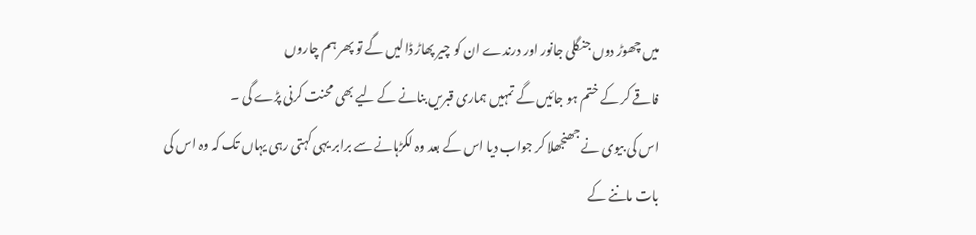میں چھوڑ دوں جنگلی جانور اور درندے ان کو چیر پھاڑ ڈالیں گے تو پھر ہم چاروں
فاقے کر کے ختم ہو جائیں گے تمہیں ہماری قبریں بنانے کے لیے بھی محنت کرنی پڑے گی ۔
اس کی بیوی نے جھنجھلا کر جواب دیا اس کے بعد وہ لکڑہانے سے برابر یہی کہتی رہی یہاں تک کہ وہ اس کی
بات ماننے کے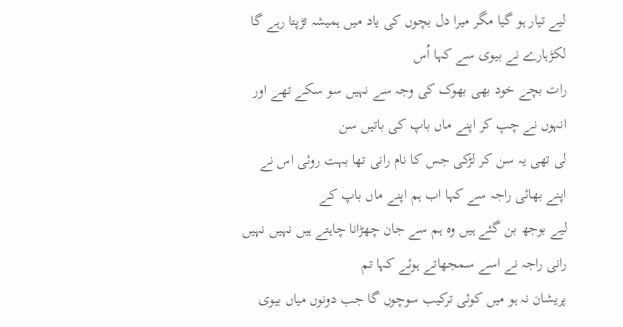لیے تیار ہو گیا مگر میرا دل بچوں کی یاد میں ہمیشہ تڑپتا رہے گا لکڑہارے نے بیوی سے کہا اُس
رات بچے خود بھی بھوک کی وجہ سے نہیں سو سکے تھے اور انہوں نے چپ کر اپنے ماں باپ کی باتیں سن
لی تھی یہ سن کر لڑکی جس کا نام رانی تھا بہت روئی اس نے اپنے بھائی راجہ سے کہا اب ہم اپنے ماں باپ کے
لیے بوجھ بن گئے ہیں وہ ہم سے جان چھڑانا چاہتے ہیں نہیں نہیں رانی راجہ نے اسے سمجھاتے ہوئے کہا تم
پریشان نہ ہو میں کوئی ترکیب سوچوں گا جب دونوں میاں بیوی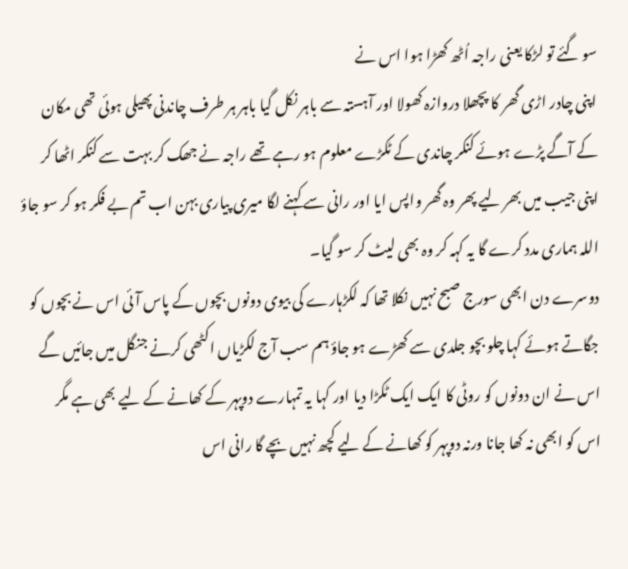سو گئے تو لڑکا یعنی راجہ اُٹھ کھڑا ہوا اس نے
اپنی چادر اڑی گھر کا پچھلا دروازہ کھولا اور آہستہ سے باہر نکل گیا باہر ہر طرف چاندنی پھیلی ہوئی تھی مکان
کے آگے پڑے ہوئے کنکر چاندی کے ٹکڑے معلوم ہو رہے تھے راجہ نے جھک کر بہت سے کنکر اٹھا کر
اپنی جیب میں بھر لیے پھر وہ گھر واپس ایا اور رانی سے کہنے لگا میری پیاری بہن اب تم بے فکر ہو کر سو جاؤ
اللہ ہماری مدد کرے گا یہ کہہ کر وہ بھی لیٹ کر سو گیا۔
دوسرے دن ابھی سورج صبح نہیں نکلا تھا کہ لکڑہارے کی بیوی دونوں بچوں کے پاس آئی اس نے بچوں کو
جگاتے ہوئے کہا چلو بچو جلدی سے کھڑے ہو جاؤ ہم سب آج لکڑیاں اکٹھی کرنے جنگل میں جائیں گے
اس نے ان دونوں کو روٹی کا ایک ایک ٹکڑا دیا اور کہا یہ تمہارے دوپہر کے کھانے کے لیے بھی ہے مگر
اس کو ابھی نہ کھا جانا ورنہ دوپہر کو کھانے کے لیے کچھ نہیں بچے گا رانی اس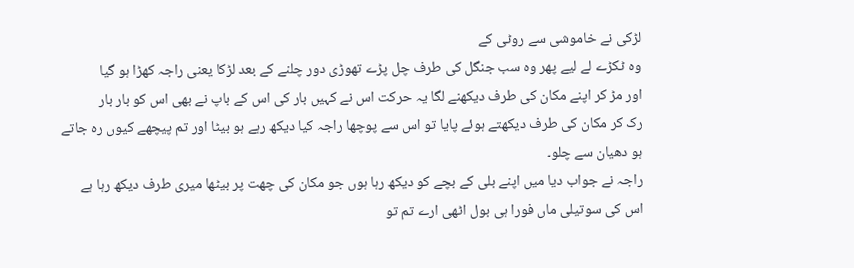لڑکی نے خاموشی سے روٹی کے
وہ ٹکڑے لے لیے پھر وہ سب جنگل کی طرف چل پڑے تھوڑی دور چلنے کے بعد لڑکا یعنی راجہ کھڑا ہو گیا
اور مڑ کر اپنے مکان کی طرف دیکھنے لگا یہ حرکت اس نے کہیں بار کی اس کے باپ نے بھی اس کو بار بار
رک کر مکان کی طرف دیکھتے ہوئے پایا تو اس سے پوچھا راجہ کیا دیکھ رہے ہو بیٹا اور تم پیچھے کیوں رہ جاتے
ہو دھیان سے چلو۔
راجہ نے جواب دیا میں اپنے بلی کے بچے کو دیکھ رہا ہوں جو مکان کی چھت پر بیٹھا میری طرف دیکھ رہا ہے
اس کی سوتیلی ماں فورا ہی بول اٹھی ارے تم تو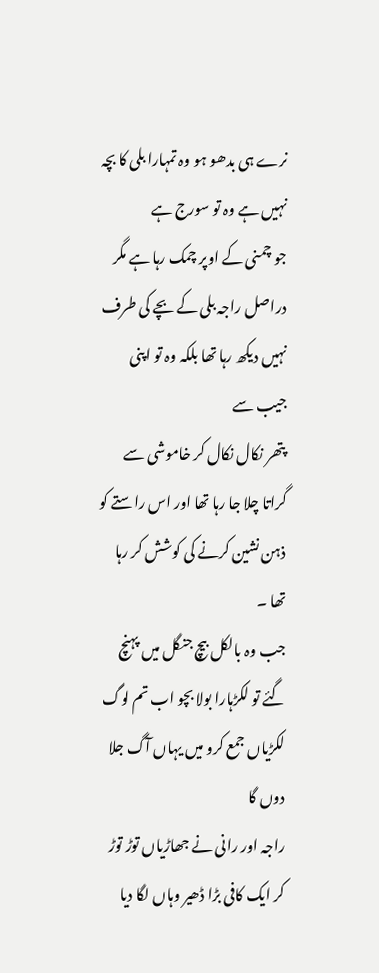نرے ہی بدھو ہو وہ تمہارا بلی کا بچہ نہیں ہے وہ تو سورج ہے
جو چمنی کے اوپر چمک رہا ہے مگر دراصل راجہ بلی کے بچے کی طرف نہیں دیکھ رہا تھا بلکہ وہ تو اپنی جیب سے
پتھر نکال نکال کر خاموشی سے گراتا چلا جا رہا تھا اور اس راستے کو ذہن نشین کرنے کی کوشش کر رہا تھا ۔
جب وہ بالکل بیچ جنگل میں پہنچ گئے تو لکڑہارا بولا بچو اب تم لوگ لکڑیاں جمع کرو میں یہاں آگ جلا دوں گا
راجہ اور رانی نے جھاڑیاں توڑ توڑ کر ایک کافی بڑا ڈھیر وہاں لگا دیا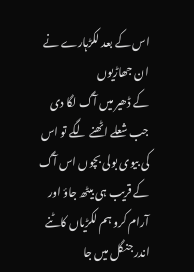اس کے بعد لکڑہارے نے ان جھاڑیوں
کے ڈھیر میں آگ لگا دی جب شعلے اٹھنے لگے تو اس کی بیوی بولی بچوں اس آگ کے قریب ہی بیٹھ جاؤ اور
آرام کرو ہم لکڑیاں کاٹنے اندر جنگل میں جا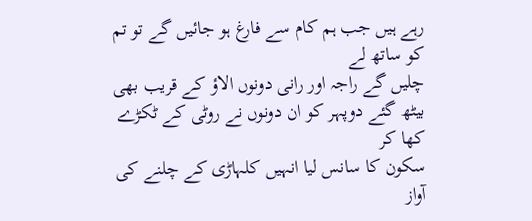رہے ہیں جب ہم کام سے فارغ ہو جائیں گے تو تم کو ساتھ لے
چلیں گے راجہ اور رانی دونوں الاؤ کے قریب بھی بیٹھ گئے دوپہر کو ان دونوں نے روٹی کے ٹکڑے کھا کر
سکون کا سانس لیا انہیں کلہاڑی کے چلنے کی آواز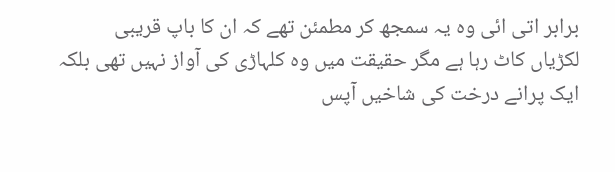برابر اتی ائی وہ یہ سمجھ کر مطمئن تھے کہ ان کا باپ قریبی
لکڑیاں کاٹ رہا ہے مگر حقیقت میں وہ کلہاڑی کی آواز نہیں تھی بلکہ ایک پرانے درخت کی شاخیں آپس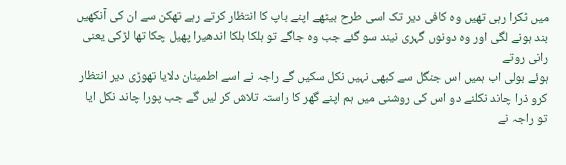میں ٹکرا رہی تھیں وہ کافی دیر تک اسی طرح بیٹھے اپنے باپ کا انتظار کرتے رہے تھکن سے ان کی آنکھیں
بند ہونے لگی اور وہ دونوں گہری نیند سو گئے جب وہ جاگے تو ہلکا ہلکا اندھیرا پھیل چکا تھا لڑکی یعنی رانی روتے
ہوئے بولی اب ہمیں اس جنگل سے کبھی نہیں نکل سکیں گے راجہ نے اسے اطمینان دلایا تھوڑی دیر انتظار
کرو ذرا چاند نکلنے دو اس کی روشنی میں ہم اپنے گھر کا راستہ تلاش کر لیں گے جب پورا چاند نکل ایا تو راجہ نے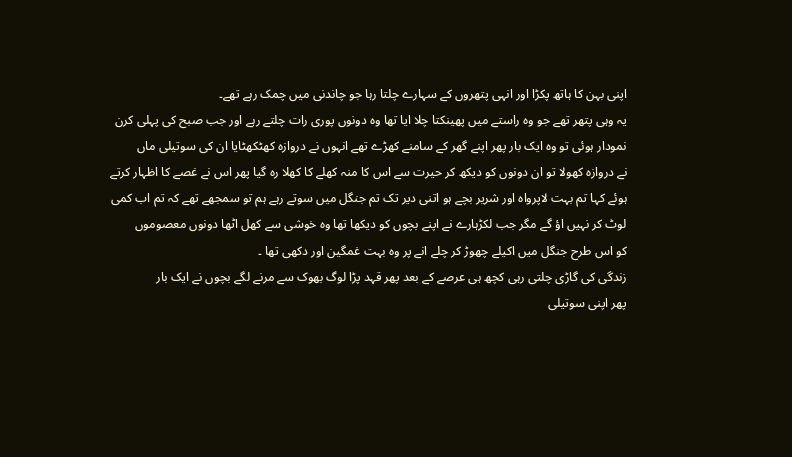اپنی بہن کا ہاتھ پکڑا اور انہی پتھروں کے سہارے چلتا رہا جو چاندنی میں چمک رہے تھے۔
یہ وہی پتھر تھے جو وہ راستے میں پھینکتا چلا ایا تھا وہ دونوں پوری رات چلتے رہے اور جب صبح کی پہلی کرن
نمودار ہوئی تو وہ ایک بار پھر اپنے گھر کے سامنے کھڑے تھے انہوں نے دروازہ کھٹکھٹایا ان کی سوتیلی ماں
نے دروازہ کھولا تو ان دونوں کو دیکھ کر حیرت سے اس کا منہ کھلے کا کھلا رہ گیا پھر اس نے غصے کا اظہار کرتے
ہوئے کہا تم بہت لاپرواہ اور شریر بچے ہو اتنی دیر تک تم جنگل میں سوتے رہے ہم تو سمجھے تھے کہ تم اب کمی
لوٹ کر نہیں اؤ گے مگر جب لکڑہارے نے اپنے بچوں کو دیکھا تھا وہ خوشی سے کھل اٹھا دونوں معصوموں
کو اس طرح جنگل میں اکیلے چھوڑ کر چلے انے پر وہ بہت غمگین اور دکھی تھا ۔
زندگی کی گاڑی چلتی رہی کچھ ہی عرصے کے بعد پھر قہد پڑا لوگ بھوک سے مرنے لگے بچوں نے ایک بار
پھر اپنی سوتیلی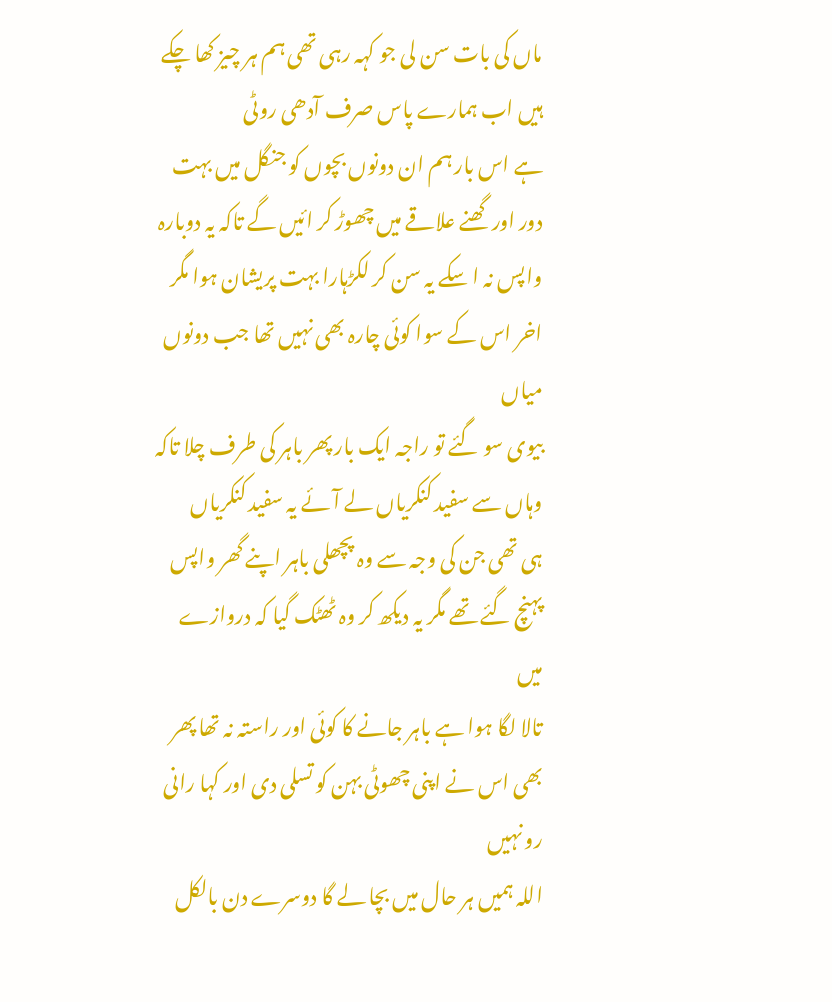ماں کی بات سن لی جو کہہ رہی تھی ہم ہر چیز کھا چکے ہیں اب ہمارے پاس صرف آدھی روٹی
ہے اس بار ہم ان دونوں بچوں کو جنگل میں بہت دور اور گھنے علاقے میں چھوڑ کر ائیں گے تاکہ یہ دوبارہ
واپس نہ ا سکے یہ سن کر لکڑہارا بہت پریشان ہوا مگر اخر اس کے سوا کوئی چارہ بھی نہیں تھا جب دونوں میاں
بیوی سو گئے تو راجہ ایک بار پھر باہر کی طرف چلا تاکہ وہاں سے سفید کنکریاں لے آئے یہ سفید کنکریاں
ہی تھی جن کی وجہ سے وہ پچھلی باہر اپنے گھر واپس پہنچ گئے تھے مگر یہ دیکھ کر وہ ٹھٹک گیا کہ دروازے میں
تالا لگا ہوا ہے باہر جانے کا کوئی اور راستہ نہ تھا پھر بھی اس نے اپنی چھوٹی بہن کو تسلی دی اور کہا رانی رو نہیں
اللہ ہمیں ہر حال میں بچا لے گا دوسرے دن بالکل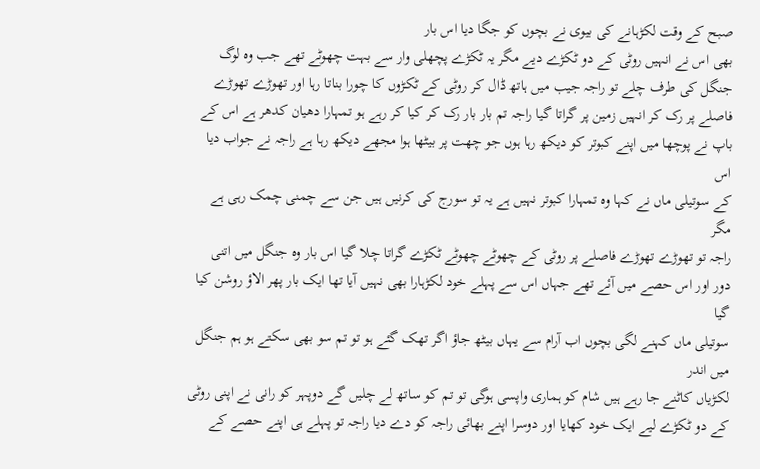صبح کے وقت لکڑہانے کی بیوی نے بچوں کو جگا دیا اس بار
بھی اس نے انہیں روٹی کے دو ٹکڑے دیے مگر یہ ٹکڑے پچھلی وار سے بہت چھوٹے تھے جب وہ لوگ
جنگل کی طرف چلے تو راجہ جیب میں ہاتھ ڈال کر روٹی کے ٹکڑوں کا چورا بناتا رہا اور تھوڑے تھوڑے
فاصلے پر رک کر انہیں زمین پر گراتا گیا راجہ تم بار بار رک کر کیا کر رہے ہو تمہارا دھیان کدھر ہے اس کے
باپ نے پوچھا میں اپنے کبوتر کو دیکھ رہا ہوں جو چھت پر بیٹھا ہوا مجھے دیکھ رہا ہے راجہ نے جواب دیا اس
کے سوتیلی ماں نے کہا وہ تمہارا کبوتر نہیں ہے یہ تو سورج کی کرنیں ہیں جن سے چمنی چمک رہی ہے مگر
راجہ تو تھوڑے تھوڑے فاصلے پر روٹی کے چھوٹے چھوٹے ٹکڑے گراتا چلا گیا اس بار وہ جنگل میں اتنی
دور اور اس حصے میں آئے تھے جہاں اس سے پہلے خود لکڑہارا بھی نہیں آیا تھا ایک بار پھر الاؤ روشن کیا گیا
سوتیلی ماں کہنے لگی بچوں اب آرام سے یہاں بیٹھ جاؤ اگر تھک گئے ہو تو تم سو بھی سکتے ہو ہم جنگل میں اندر
لکڑیاں کاٹنے جا رہے ہیں شام کو ہماری واپسی ہوگی تو تم کو ساتھ لے چلیں گے دوپہر کو رانی نے اپنی روٹی
کے دو ٹکڑے لیے ایک خود کھایا اور دوسرا اپنے بھائی راجہ کو دے دیا راجہ تو پہلے ہی اپنے حصے کے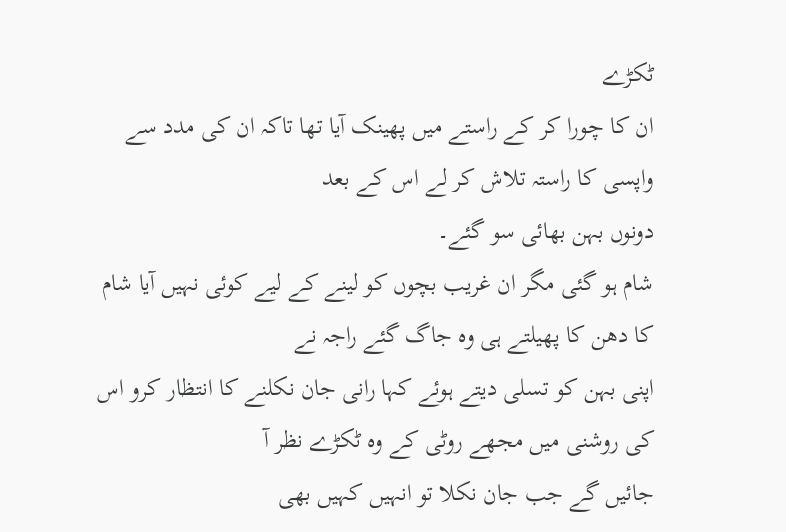ٹکڑے
ان کا چورا کر کے راستے میں پھینک آیا تھا تاکہ ان کی مدد سے واپسی کا راستہ تلاش کر لے اس کے بعد
دونوں بہن بھائی سو گئے۔
شام ہو گئی مگر ان غریب بچوں کو لینے کے لیے کوئی نہیں آیا شام کا دھن کا پھیلتے ہی وہ جاگ گئے راجہ نے
اپنی بہن کو تسلی دیتے ہوئے کہا رانی جان نکلنے کا انتظار کرو اس کی روشنی میں مجھے روٹی کے وہ ٹکڑے نظر آ
جائیں گے جب جان نکلا تو انہیں کہیں بھی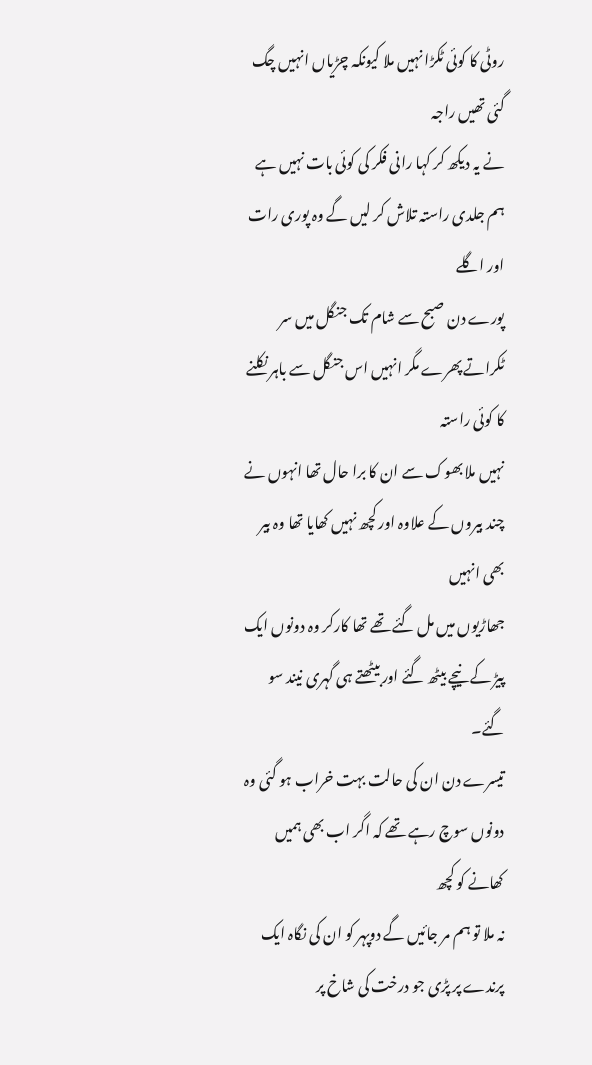روٹی کا کوئی ٹکڑا نہیں ملا کیونکہ چڑیاں انہیں چگ گئی تھیں راجہ
نے یہ دیکھ کر کہا رانی فکر کی کوئی بات نہیں ہے ہم جلدی راستہ تلاش کر لیں گے وہ پوری رات اور اگلے
پورے دن صبح سے شام تک جنگل میں سر ٹکراتے پھرے مگر انہیں اس جنگل سے باہر نکلنے کا کوئی راستہ
نہیں ملا بھوک سے ان کا برا حال تھا انہوں نے چند بیروں کے علاوہ اور کچھ نہیں کھایا تھا وہ بیر بھی انہیں
جھاڑیوں میں مل گئے تھے تھا کارکر وہ دونوں ایک پیڑ کے نیچے بیٹھ گئے اور بیٹھتے ہی گہری نیند سو گئے۔
تیسرے دن ان کی حالت بہت خراب ہو گئی وہ دونوں سوچ رہے تھے کہ اگر اب بھی ہمیں کھانے کو کچھ
نہ ملا تو ہم مر جائیں گے دوپہر کو ان کی نگاہ ایک پرندے پر پڑی جو درخت کی شاخ پر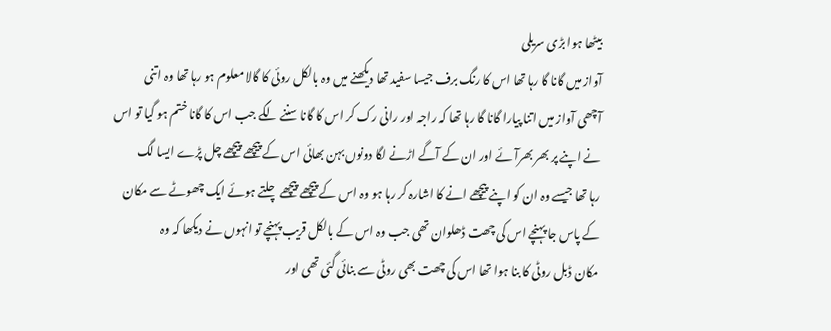بیٹھا ہوا بڑی سریلی
آواز میں گانا گا رہا تھا اس کا رنگ برف جیسا سفید تھا دیکھنے میں وہ بالکل روئی کا گالا معلوم ہو رہا تھا وہ اتنی
آچھی آواز میں اتنا پیارا گانا گا رہا تھا کہ راجہ اور رانی رک کر اس کا گانا سننے لگے جب اس کا گانا ختم ہو گیا تو اس
نے اپنے پر بھر بھرآئے اور ان کے آگے اڑنے لگا دونوں بہن بھائی اس کے پیچھے پیچھے چل پڑے ایسا لگ
رہا تھا جیسے وہ ان کو اپنے پیچھے انے کا اشارہ کر رہا ہو وہ اس کے پیچھے پیچھے چلتے ہوئے ایک چھوٹے سے مکان
کے پاس جا پہنچے اس کی چھت ڈھلوان تھی جب وہ اس کے بالکل قریب پہنچے تو انہوں نے دیکھا کہ وہ
مکان ڈبل روٹی کا بنا ہوا تھا اس کی چھت بھی روٹی سے بنائی گئی تھی اور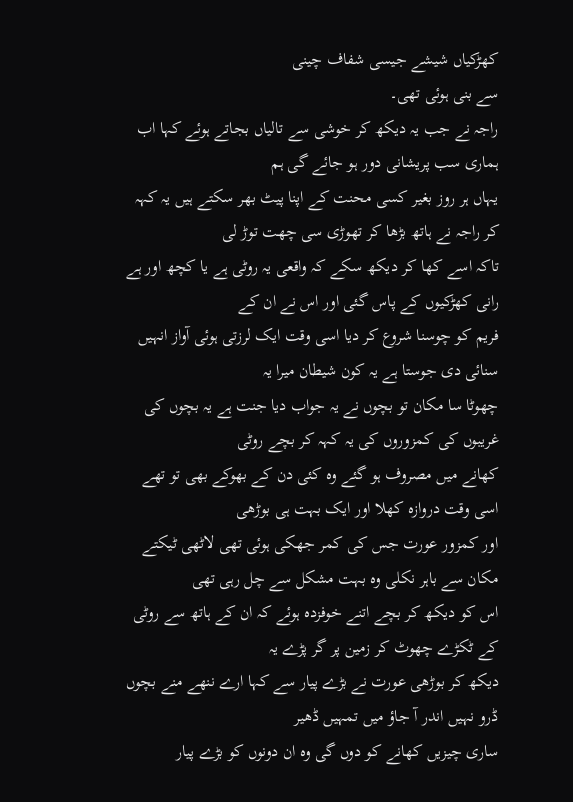کھڑکیاں شیشے جیسی شفاف چینی
سے بنی ہوئی تھی۔
راجہ نے جب یہ دیکھ کر خوشی سے تالیاں بجاتے ہوئے کہا اب ہماری سب پریشانی دور ہو جائے گی ہم
یہاں ہر روز بغیر کسی محنت کے اپنا پیٹ بھر سکتے ہیں یہ کہہ کر راجہ نے ہاتھ بڑھا کر تھوڑی سی چھت توڑ لی
تاکہ اسے کھا کر دیکھ سکے کہ واقعی یہ روٹی ہے یا کچھ اور ہے رانی کھڑکیوں کے پاس گئی اور اس نے ان کے
فریم کو چوسنا شروع کر دیا اسی وقت ایک لرزتی ہوئی آواز انہیں سنائی دی جوستا ہے یہ کون شیطان میرا یہ
چھوٹا سا مکان تو بچوں نے یہ جواب دیا جنت ہے یہ بچوں کی غریبوں کی کمزوروں کی یہ کہہ کر بچے روٹی
کھانے میں مصروف ہو گئے وہ کئی دن کے بھوکے بھی تو تھے اسی وقت دروازہ کھلا اور ایک بہت ہی بوڑھی
اور کمزور عورت جس کی کمر جھکی ہوئی تھی لاٹھی ٹیکتے مکان سے باہر نکلی وہ بہت مشکل سے چل رہی تھی
اس کو دیکھ کر بچے اتنے خوفزدہ ہوئے کہ ان کے ہاتھ سے روٹی کے ٹکڑے چھوٹ کر زمین پر گر پڑے یہ
دیکھ کر بوڑھی عورت نے بڑے پیار سے کہا ارے ننھے منے بچوں ڈرو نہیں اندر آ جاؤ میں تمہیں ڈھیر
ساری چیزیں کھانے کو دوں گی وہ ان دونوں کو بڑے پیار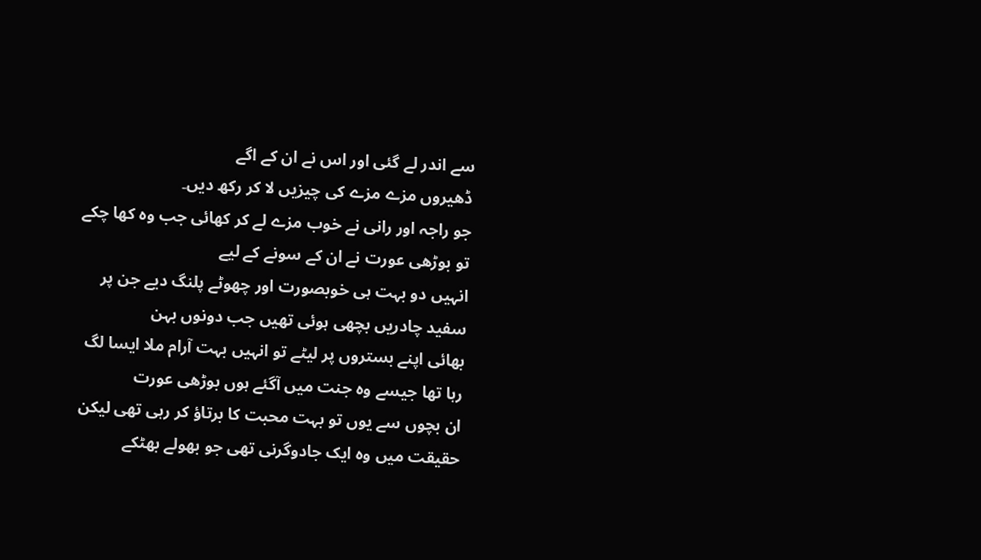سے اندر لے گئی اور اس نے ان کے اگے
ڈھیروں مزے مزے کی چیزیں لا کر رکھ دیں۔
جو راجہ اور رانی نے خوب مزے لے کر کھائی جب وہ کھا چکے تو بوڑھی عورت نے ان کے سونے کے لیے
انہیں دو بہت ہی خوبصورت اور چھوٹے پلنگ دیے جن پر سفید چادریں بچھی ہوئی تھیں جب دونوں بہن
بھائی اپنے بستروں پر لیٹے تو انہیں بہت آرام ملا ایسا لگ رہا تھا جیسے وہ جنت میں آگئے ہوں بوڑھی عورت
ان بچوں سے یوں تو بہت محبت کا برتاؤ کر رہی تھی لیکن حقیقت میں وہ ایک جادوگرنی تھی جو بھولے بھٹکے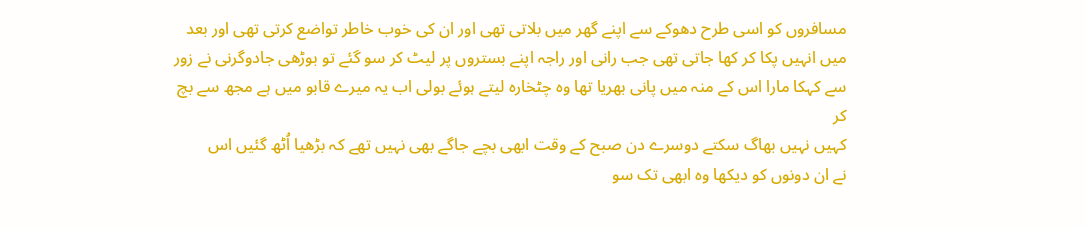مسافروں کو اسی طرح دھوکے سے اپنے گھر میں بلاتی تھی اور ان کی خوب خاطر تواضع کرتی تھی اور بعد
میں انہیں پکا کر کھا جاتی تھی جب رانی اور راجہ اپنے بستروں پر لیٹ کر سو گئے تو بوڑھی جادوگرنی نے زور
سے کہکا مارا اس کے منہ میں پانی بھریا تھا وہ چٹخارہ لیتے ہوئے بولی اب یہ میرے قابو میں ہے مجھ سے بچ کر
کہیں نہیں بھاگ سکتے دوسرے دن صبح کے وقت ابھی بچے جاگے بھی نہیں تھے کہ بڑھیا اُٹھ گئیں اس
نے ان دونوں کو دیکھا وہ ابھی تک سو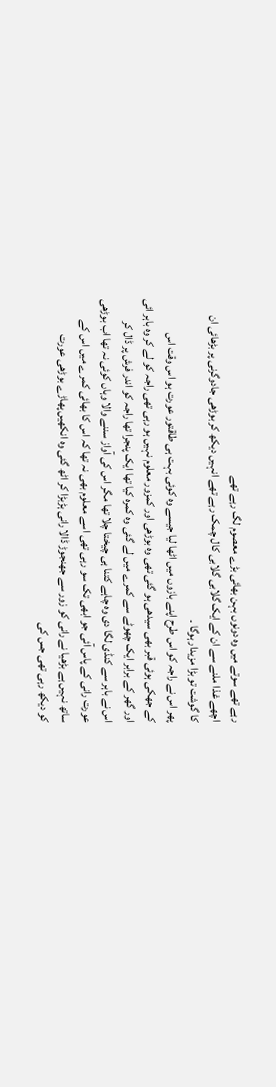رہے تھے سوتے میں وہ دونوں بہن بھائی بڑے معصوم لگ رہے تھے
اچھے غذا ملنے سے ان کے ایک گلابی گلابی کال چمک رہے تھے انہیں دیکھ کر بوڑھی جادوگرنی پر بڑھائی ان
کا گوشت تو بڑا مزیدار ہوگا ۔
پھر اس نے راجہ کو اس طرح اپنے بازوں میں اٹھا لیا جیسے وہ کوئی بہت ہی طاقتور عورت ہو اس وقت اس
کے جھکی ہوئی قبر بھی سیدھی ہو گئی تھی وہ بوڑھی اور کمزور معلوم نہیں ہو رہی تھی راجہ کو لے کر وہ باہر ائی
اور گھر کے برابر ایک چھوٹے سے کمرے میں لے گئی وہ کمرہ کیا تھا ایک پنجرا تھا راجہ کو اندر فرش پر ڈال کر
اس نے باہر سے کنڈی لگا دی وہ چاہے کتنا ہی چیختا چلا تھا مگر اس کی آواز سننے والا وہاں کوئی نہ تھا اب بوڑھی
عورت رانی کے پاس آئی جو ابھی تک سو رہی تھی اسے معلوم بھی نہ تھا کہ اس کا بھائی کمرے میں اس کے
ساتھ نہیں ہے بڑھیا نے رانی کو زور سے جھنجوڑ ڈالا رانی ہڑبڑا کر اٹھ گئی وہ انکھیں پھاڑے بوڑھی عورت
کو دیکھ رہی تھی جس کی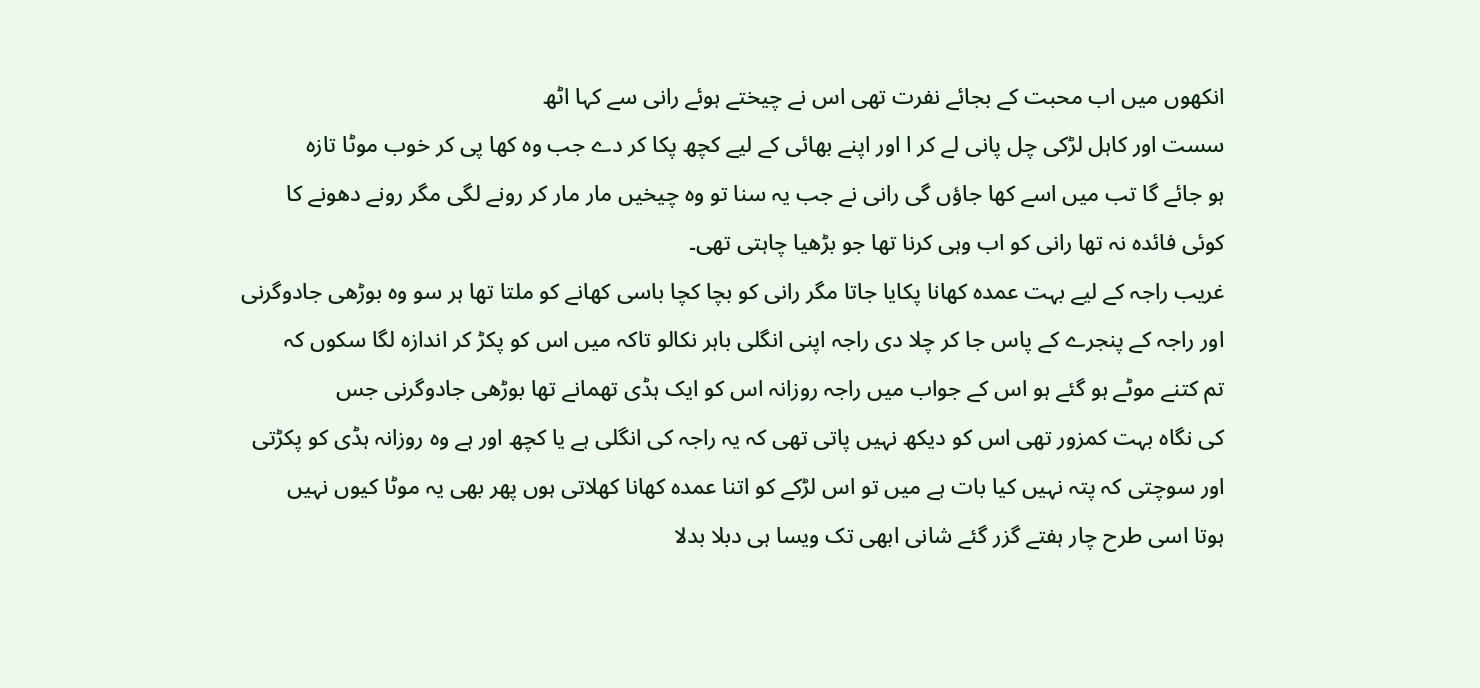انکھوں میں اب محبت کے بجائے نفرت تھی اس نے چیختے ہوئے رانی سے کہا اٹھ
سست اور کاہل لڑکی چل پانی لے کر ا اور اپنے بھائی کے لیے کچھ پکا کر دے جب وہ کھا پی کر خوب موٹا تازہ
ہو جائے گا تب میں اسے کھا جاؤں گی رانی نے جب یہ سنا تو وہ چیخیں مار مار کر رونے لگی مگر رونے دھونے کا
کوئی فائدہ نہ تھا رانی کو اب وہی کرنا تھا جو بڑھیا چاہتی تھی۔
غریب راجہ کے لیے بہت عمدہ کھانا پکایا جاتا مگر رانی کو بچا کچا باسی کھانے کو ملتا تھا ہر سو وہ بوڑھی جادوگرنی
اور راجہ کے پنجرے کے پاس جا کر چلا دی راجہ اپنی انگلی باہر نکالو تاکہ میں اس کو پکڑ کر اندازہ لگا سکوں کہ
تم کتنے موٹے ہو گئے ہو اس کے جواب میں راجہ روزانہ اس کو ایک ہڈی تھمانے تھا بوڑھی جادوگرنی جس
کی نگاہ بہت کمزور تھی اس کو دیکھ نہیں پاتی تھی کہ یہ راجہ کی انگلی ہے یا کچھ اور ہے وہ روزانہ ہڈی کو پکڑتی
اور سوچتی کہ پتہ نہیں کیا بات ہے میں تو اس لڑکے کو اتنا عمدہ کھانا کھلاتی ہوں پھر بھی یہ موٹا کیوں نہیں
ہوتا اسی طرح چار ہفتے گزر گئے شانی ابھی تک ویسا ہی دبلا بدلا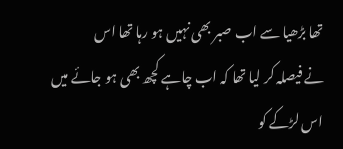تھا بڑھیا سے اب صبر بھی نہیں ہو رہا تھا اس
نے فیصلہ کر لیا تھا کہ اب چاہے کچھ بھی ہو جائے میں اس لڑکے کو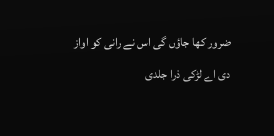ضرور کھا جاؤں گی اس نے رانی کو اواز
دی اے لڑکی ذرا جلدی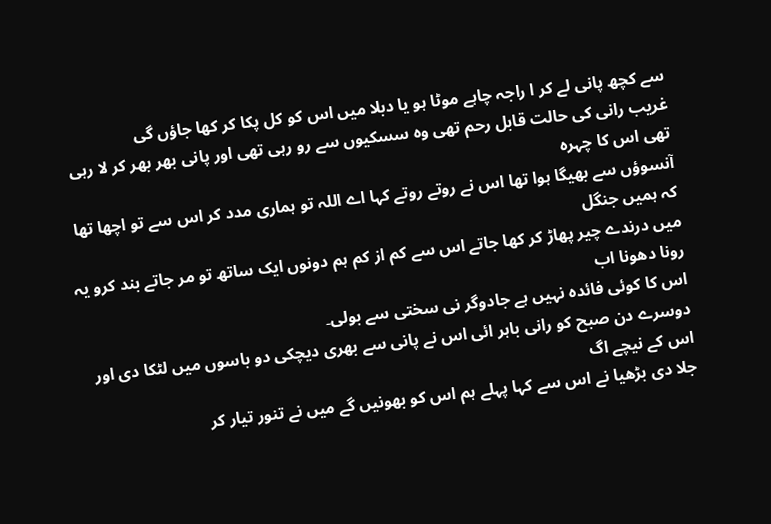سے کچھ پانی لے کر ا راجہ چاہے موٹا ہو یا دبلا میں اس کو کل پکا کر کھا جاؤں گی
غریب رانی کی حالت قابل رحم تھی وہ سسکیوں سے رو رہی تھی اور پانی بھر بھر کر لا رہی تھی اس کا چہرہ
آنسوؤں سے بھیگا ہوا تھا اس نے روتے روتے کہا اے اللہ تو ہماری مدد کر اس سے تو اچھا تھا کہ ہمیں جنگل
میں درندے چیر پھاڑ کر کھا جاتے اس سے کم از کم ہم دونوں ایک ساتھ تو مر جاتے بند کرو یہ رونا دھونا اب
اس کا کوئی فائدہ نہیں ہے جادوگر نی سختی سے بولی۔
دوسرے دن صبح کو رانی باہر ائی اس نے پانی سے بھری دیچکی دو باسوں میں لٹکا دی اور اس کے نیچے اگ
جلا دی بڑھیا نے اس سے کہا پہلے ہم اس کو بھونیں گے میں نے تنور تیار کر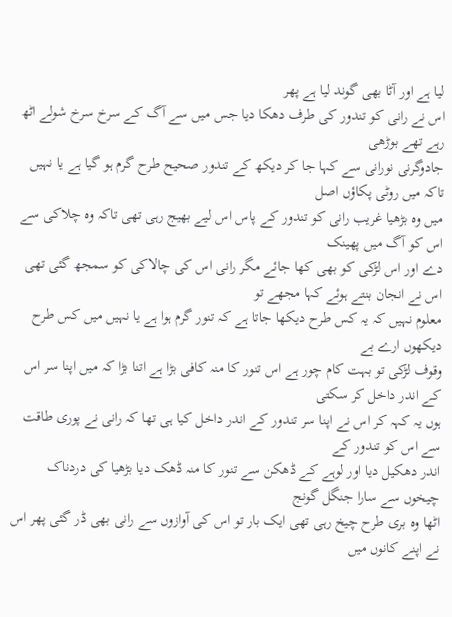لیا ہے اور آٹا بھی گوند لیا ہے پھر
اس نے رانی کو تندور کی طرف دھکا دیا جس میں سے آگ کے سرخ سرخ شولے اٹھ رہے تھے بوڑھی
جادوگرنی نورانی سے کہا جا کر دیکھ کے تندور صحیح طرح گرم ہو گیا ہے یا نہیں تاکہ میں روٹی پکاؤں اصل
میں وہ بڑھیا غریب رانی کو تندور کے پاس اس لیے بھیج رہی تھی تاکہ وہ چلاکی سے اس کو آگ میں پھینک
دے اور اس لڑکی کو بھی کھا جائے مگر رانی اس کی چالاکی کو سمجھ گئی تھی اس نے انجان بنتے ہوئے کہا مجھے تو
معلوم نہیں کہ یہ کس طرح دیکھا جاتا ہے کہ تنور گرم ہوا ہے یا نہیں میں کس طرح دیکھوں ارے بے
وقوف لڑکی تو بہت کام چور ہے اس تنور کا منہ کافی بڑا ہے اتنا بڑا کہ میں اپنا سر اس کے اندر داخل کر سکتی
ہوں یہ کہہ کر اس نے اپنا سر تندور کے اندر داخل کیا ہی تھا کہ رانی نے پوری طاقت سے اس کو تندور کے
اندر دھکیل دیا اور لوہے کے ڈھکن سے تنور کا منہ ڈھک دیا بڑھیا کی دردناک چیخوں سے سارا جنگل گونج
اٹھا وہ بری طرح چیخ رہی تھی ایک بار تو اس کی آوازوں سے رانی بھی ڈر گئی پھر اس نے اپنے کانوں میں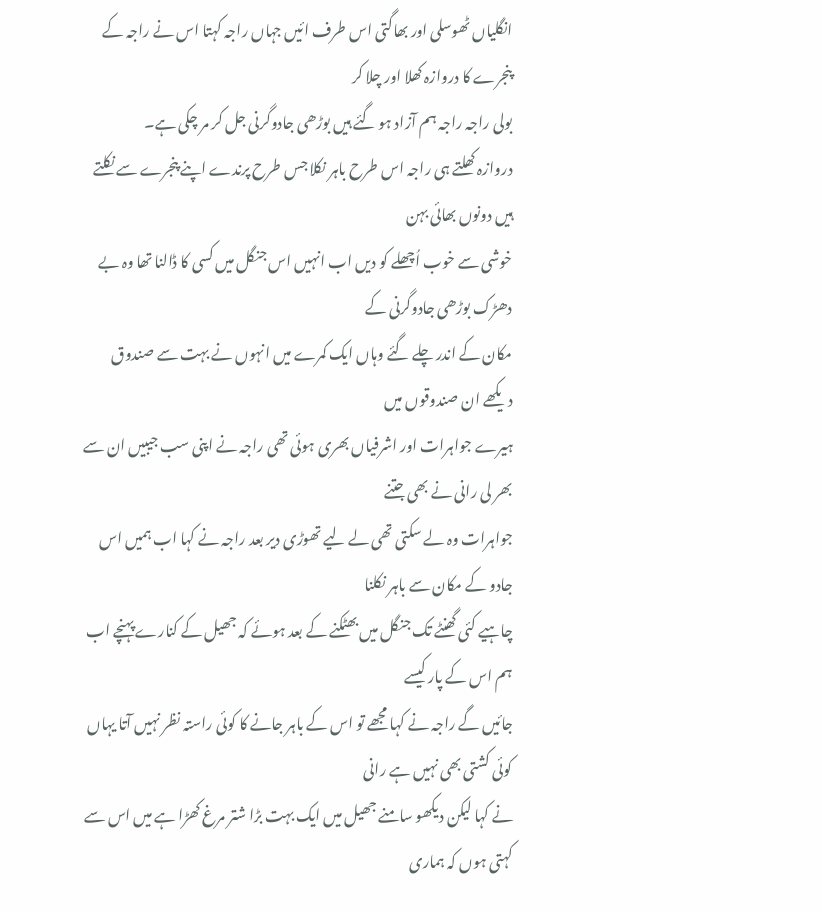انگلیاں ٹھوسلی اور بھاگتی اس طرف ائیں جہاں راجہ کہتا اس نے راجہ کے پنجرے کا دروازہ کھلا اور چلا کر
بولی راجہ راجہ ہم آزاد ہو گئے ہیں بوڑھی جادوگرنی جل کر مر چکی ہے۔
دروازہ کھلتے ہی راجہ اس طرح باہر نکلا جس طرح پرندے اپنے پنجرے سے نکلتے ہیں دونوں بھائی بہن
خوشی سے خوب اُچھلے کو دیں اب انہیں اس جنگل میں کسی کا ڈالنا تھا وہ بے دھڑک بوڑھی جادوگرنی کے
مکان کے اندر چلے گئے وہاں ایک کمرے میں انہوں نے بہت سے صندوق دیکھے ان صندوقوں میں
ہیرے جواہرات اور اشرفیاں بھری ہوئی تھی راجہ نے اپنی سب جیبیں ان سے بھر لی رانی نے بھی جتنے
جواہرات وہ لے سکتی تھی لے لیے تھوڑی دیر بعد راجہ نے کہا اب ہمیں اس جادو کے مکان سے باہر نکلنا
چاہیے کئی گھنٹے تک جنگل میں بھٹکنے کے بعد ہوئے کہ جھیل کے کنارے پہنچے اب ہم اس کے پار کیسے
جائیں گے راجہ نے کہا مجھے تو اس کے باہر جانے کا کوئی راستہ نظر نہیں آتا یہاں کوئی کشتی بھی نہیں ہے رانی
نے کہا لیکن دیکھو سامنے جھیل میں ایک بہت بڑا شتر مرغ کھڑا ہے میں اس سے کہتی ہوں کہ ہماری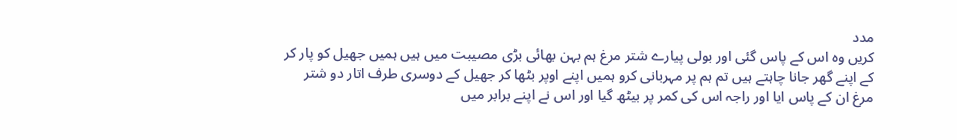مدد
کریں وہ اس کے پاس گئی اور بولی پیارے شتر مرغ ہم بہن بھائی بڑی مصیبت میں ہیں ہمیں جھیل کو پار کر
کے اپنے گھر جانا چاہتے ہیں تم ہم پر مہربانی کرو ہمیں اپنے اوپر بٹھا کر جھیل کے دوسری طرف اتار دو شتر
مرغ ان کے پاس ایا اور راجہ اس کی کمر پر بیٹھ گیا اور اس نے اپنے برابر میں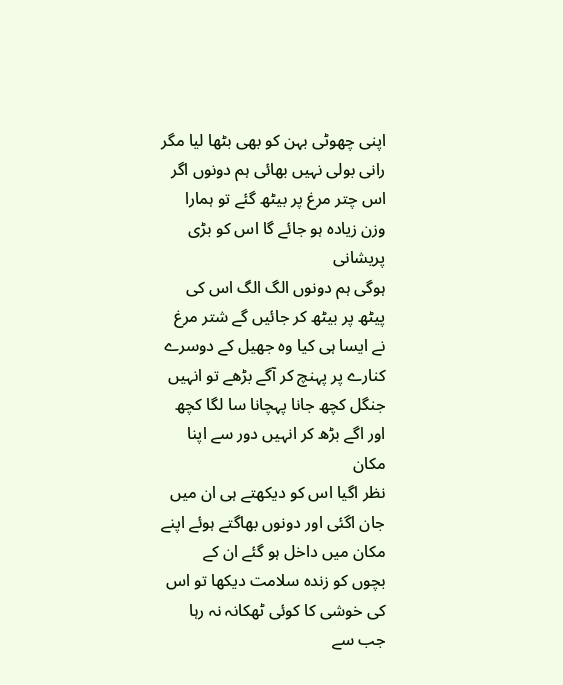اپنی چھوٹی بہن کو بھی بٹھا لیا مگر
رانی بولی نہیں بھائی ہم دونوں اگر اس چتر مرغ پر بیٹھ گئے تو ہمارا وزن زیادہ ہو جائے گا اس کو بڑی پریشانی
ہوگی ہم دونوں الگ الگ اس کی پیٹھ پر بیٹھ کر جائیں گے شتر مرغ نے ایسا ہی کیا وہ جھیل کے دوسرے
کنارے پر پہنچ کر آگے بڑھے تو انہیں جنگل کچھ جانا پہچانا سا لگا کچھ اور اگے بڑھ کر انہیں دور سے اپنا مکان
نظر اگیا اس کو دیکھتے ہی ان میں جان اگئی اور دونوں بھاگتے ہوئے اپنے مکان میں داخل ہو گئے ان کے
بچوں کو زندہ سلامت دیکھا تو اس کی خوشی کا کوئی ٹھکانہ نہ رہا جب سے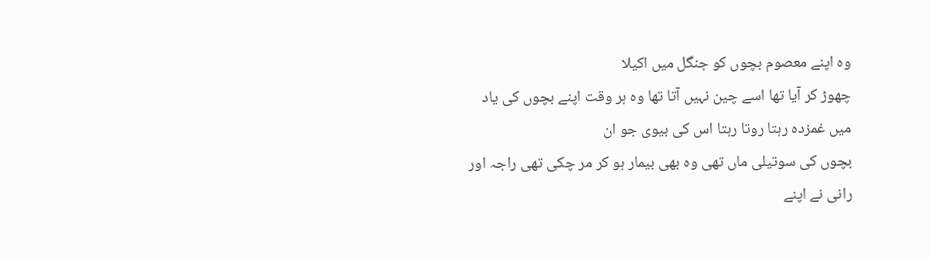وہ اپنے معصوم بچوں کو جنگل میں اکیلا
چھوڑ کر آیا تھا اسے چین نہیں آتا تھا وہ ہر وقت اپنے بچوں کی یاد میں غمزدہ رہتا روتا رہتا اس کی بیوی جو ان
بچوں کی سوتیلی ماں تھی وہ بھی بیمار ہو کر مر چکی تھی راجہ اور رانی نے اپنے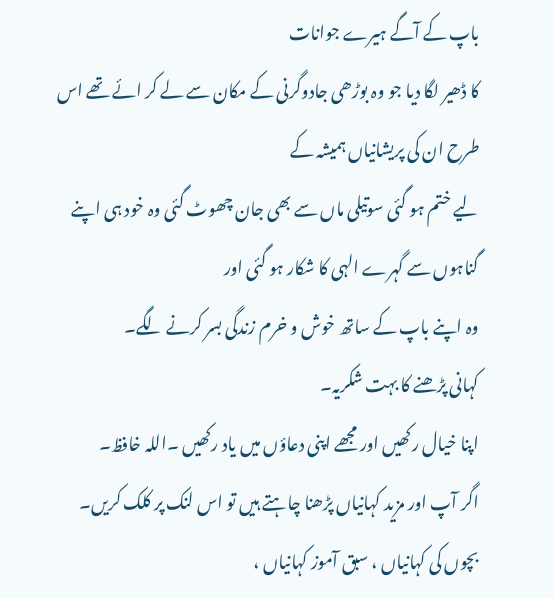باپ کے آگے ہیرے جوانات
کا ڈھیر لگا دیا جو وہ بوڑھی جادوگرنی کے مکان سے لے کر ائے تھے اس طرح ان کی پریشانیاں ہمیشہ کے
لیے ختم ہو گئی سوتیلی ماں سے بھی جان چھوٹ گئی وہ خود ہی اپنے گناہوں سے گہرے الہی کا شکار ہو گئی اور
وہ اپنے باپ کے ساتھ خوش و خرم زندگی بسر کرنے لگے۔
کہانی پڑھنے کا بہت شکریہ۔
اپنا خیال رکھیں اور مجھے اپنی دعاؤں میں یاد رکھیں ۔اللہ خافظ۔
اگر آپ اور مزید کہانیاں پڑھنا چاہتے ہیں تو اس لنک پر کلک کریں۔
بچوں کی کہانیاں ، سبق آموز کہانیاں ،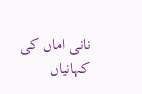نانی اماں کی کہانیاں